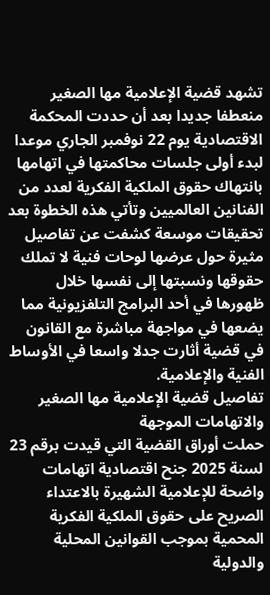تشهد قضية الإعلامية مها الصغير منعطفا جديدا بعد أن حددت المحكمة الاقتصادية يوم 22 نوفمبر الجاري موعدا لبدء أولى جلسات محاكمتها في اتهامها بانتهاك حقوق الملكية الفكرية لعدد من الفنانين العالميين وتأتي هذه الخطوة بعد تحقيقات موسعة كشفت عن تفاصيل مثيرة حول عرضها لوحات فنية لا تملك حقوقها ونسبتها إلى نفسها خلال ظهورها في أحد البرامج التلفزيونية مما يضعها في مواجهة مباشرة مع القانون في قضية أثارت جدلا واسعا في الأوساط الفنية والإعلامية.
تفاصيل قضية الإعلامية مها الصغير والاتهامات الموجهة
حملت أوراق القضية التي قيدت برقم 23 لسنة 2025 جنح اقتصادية اتهامات واضحة للإعلامية الشهيرة بالاعتداء الصريح على حقوق الملكية الفكرية المحمية بموجب القوانين المحلية والدولية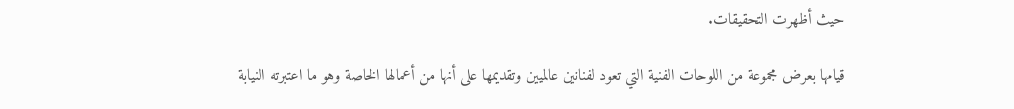حيث أظهرت التحقيقات.

قيامها بعرض مجموعة من اللوحات الفنية التي تعود لفنانين عالميين وتقديمها على أنها من أعمالها الخاصة وهو ما اعتبرته النيابة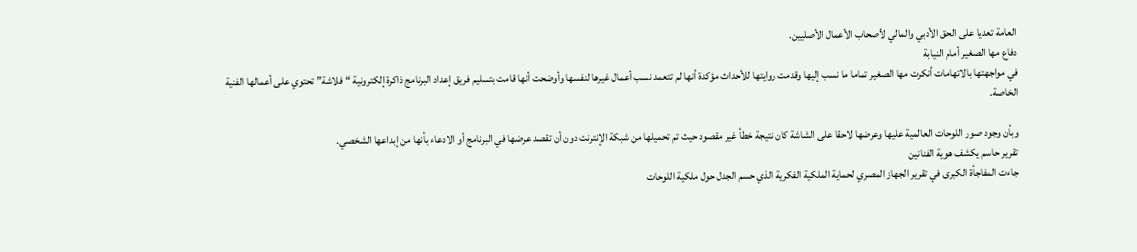العامة تعديا على الحق الأدبي والمالي لأصحاب الأعمال الأصليين.
دفاع مها الصغير أمام النيابة
في مواجهتها بالاتهامات أنكرت مها الصغير تماما ما نسب إليها وقدمت روايتها للأحداث مؤكدة أنها لم تتعمد نسب أعمال غيرها لنفسها وأوضحت أنها قامت بتسليم فريق إعداد البرنامج ذاكرة إلكترونية “فلاشة” تحتوي على أعمالها الفنية الخاصة.

وبأن وجود صور اللوحات العالمية عليها وعرضها لاحقا على الشاشة كان نتيجة خطأ غير مقصود حيث تم تحميلها من شبكة الإنترنت دون أن تقصد عرضها في البرنامج أو الادعاء بأنها من إبداعها الشخصي.
تقرير حاسم يكشف هوية الفنانين
جاءت المفاجأة الكبرى في تقرير الجهاز المصري لحماية الملكية الفكرية الذي حسم الجدل حول ملكية اللوحات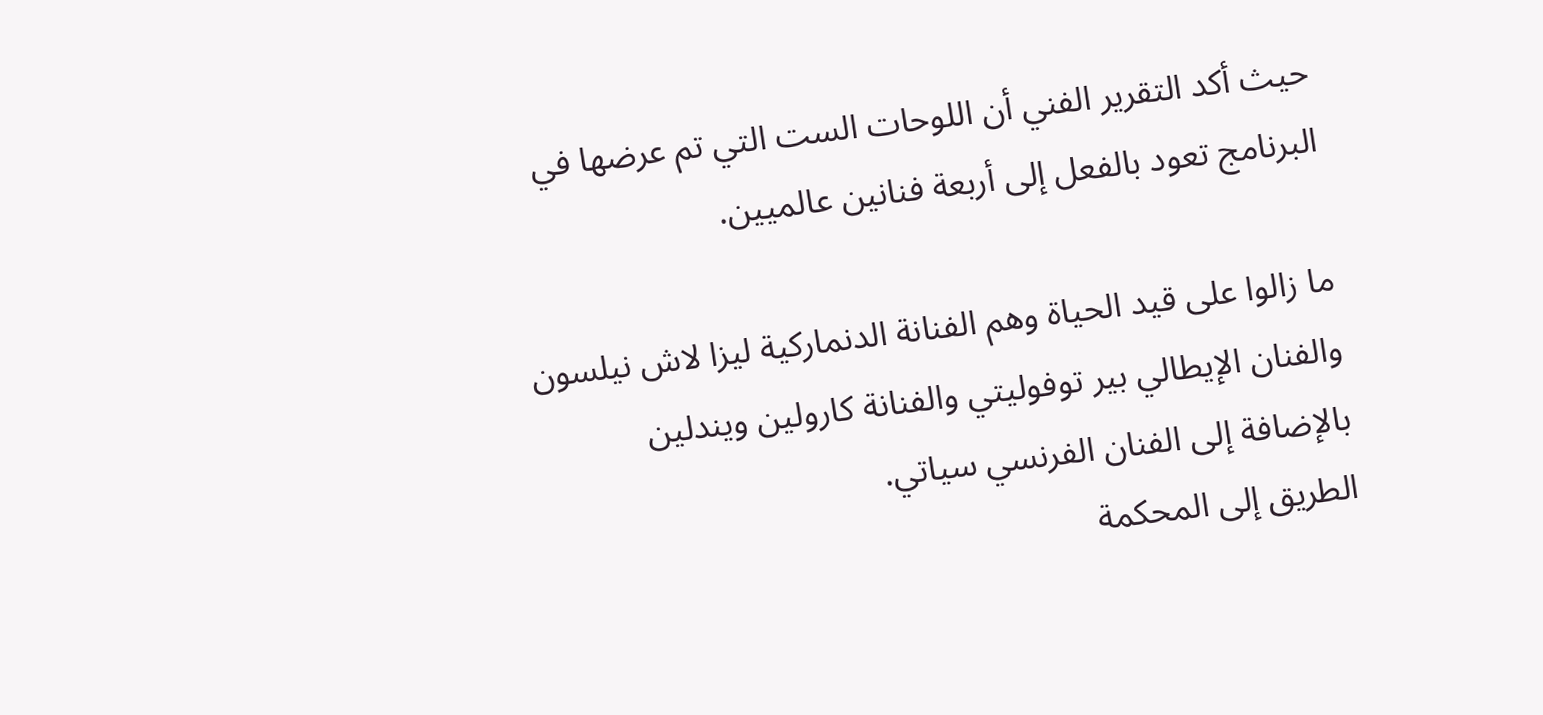حيث أكد التقرير الفني أن اللوحات الست التي تم عرضها في البرنامج تعود بالفعل إلى أربعة فنانين عالميين.

ما زالوا على قيد الحياة وهم الفنانة الدنماركية ليزا لاش نيلسون والفنان الإيطالي بير توفوليتي والفنانة كارولين ويندلين بالإضافة إلى الفنان الفرنسي سياتي.
الطريق إلى المحكمة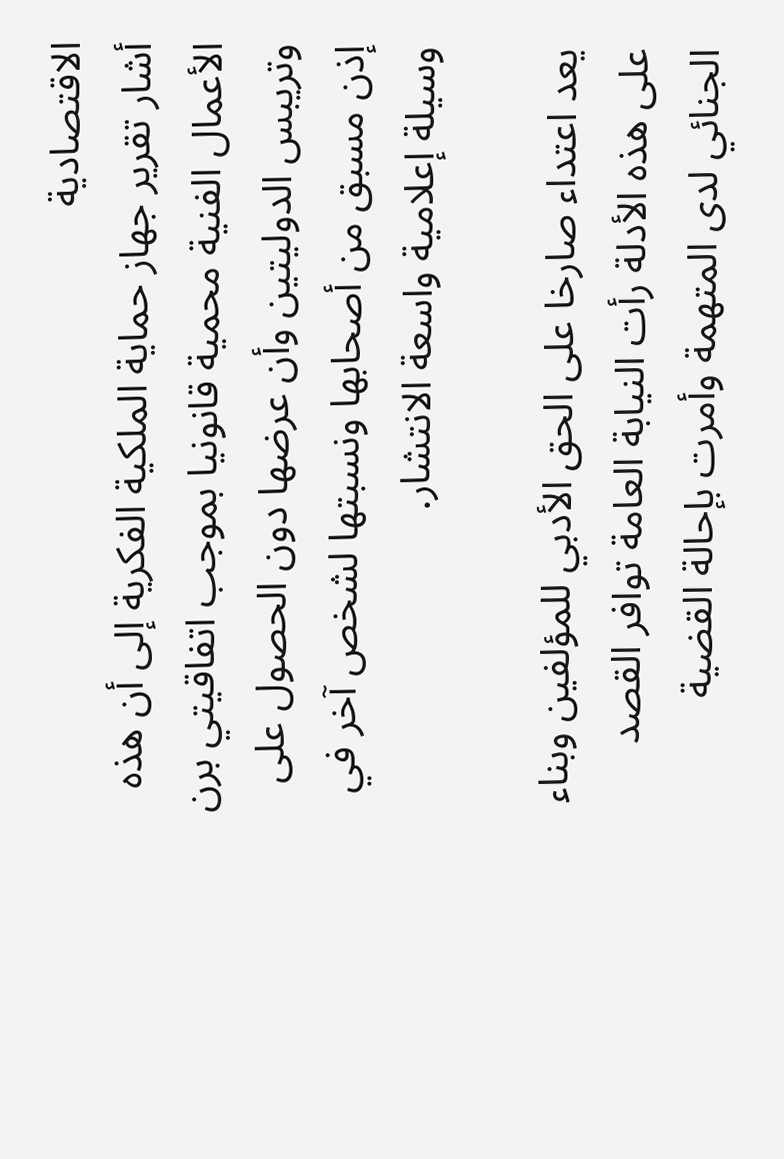الاقتصادية
أشار تقرير جهاز حماية الملكية الفكرية إلى أن هذه الأعمال الفنية محمية قانونيا بموجب اتفاقيتي برن وتريبس الدوليتين وأن عرضها دون الحصول على إذن مسبق من أصحابها ونسبتها لشخص آخر في وسيلة إعلامية واسعة الانتشار.

يعد اعتداء صارخا على الحق الأدبي للمؤلفين وبناء على هذه الأدلة رأت النيابة العامة توافر القصد الجنائي لدى المتهمة وأمرت بإحالة القضية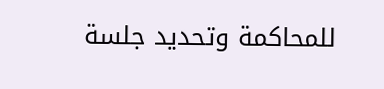للمحاكمة وتحديد جلسة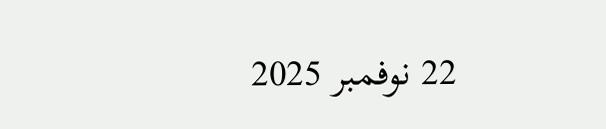22 نوفمبر 2025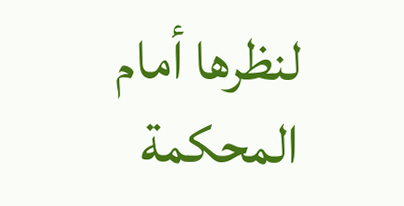لنظرها أمام المحكمة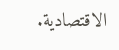الاقتصادية.